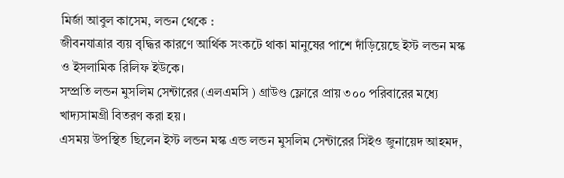মির্জা আবুল কাসেম, লন্ডন থেকে :
জীবনযাত্রার ব্যয় বৃদ্ধির কারণে আর্থিক সংকটে থাকা মানুষের পাশে দাঁড়িয়েছে ইস্ট লন্ডন মস্ক ও ইসলামিক রিলিফ ইউকে।
সম্প্রতি লন্ডন মুসলিম সেন্টারের (এলএমসি ) গ্রাউণ্ড ফ্লোরে প্রায় ৩০০ পরিবারের মধ্যে খাদ্যসামগ্রী বিতরণ করা হয় ।
এসময় উপস্থিত ছিলেন ইস্ট লন্ডন মস্ক এন্ড লন্ডন মুসলিম সেন্টারের সিইও জুনায়েদ আহমদ,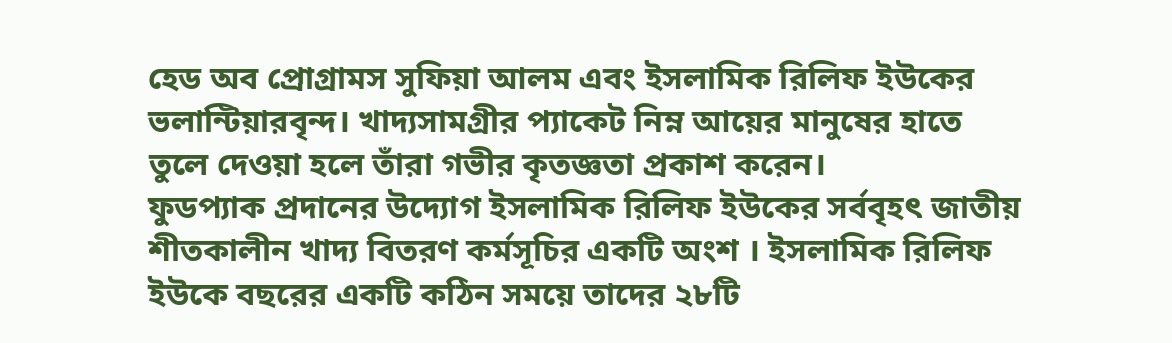হেড অব প্রোগ্রামস সুফিয়া আলম এবং ইসলামিক রিলিফ ইউকের ভলান্টিয়ারবৃন্দ। খাদ্যসামগ্রীর প্যাকেট নিম্ন আয়ের মানুষের হাতে তুলে দেওয়া হলে তাঁরা গভীর কৃতজ্ঞতা প্রকাশ করেন।
ফুডপ্যাক প্রদানের উদ্যোগ ইসলামিক রিলিফ ইউকের সর্ববৃহৎ জাতীয় শীতকালীন খাদ্য বিতরণ কর্মসূচির একটি অংশ । ইসলামিক রিলিফ ইউকে বছরের একটি কঠিন সময়ে তাদের ২৮টি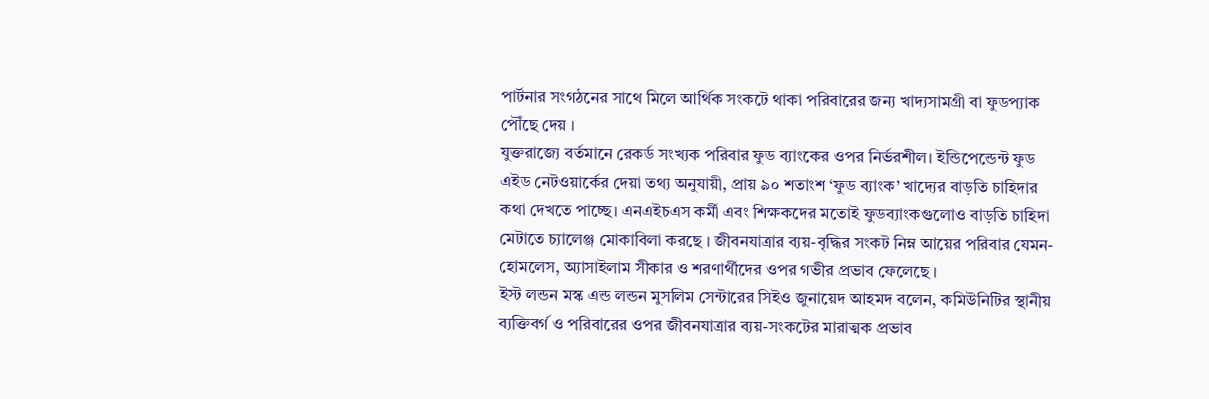পার্টনার সংগঠনের সাথে মিলে আর্থিক সংকটে থাকা পরিবারের জন্য খাদ্যসামগ্রী বা ফুডপ্যাক পৌঁছে দেয় ।
যুক্তরাজ্যে বর্তমানে রেকর্ড সংখ্যক পরিবার ফুড ব্যাংকের ওপর নির্ভরশীল। ইন্ডিপেন্ডেন্ট ফুড এইড নেটওয়ার্কের দেয়া তথ্য অনুযায়ী, প্রায় ৯০ শতাংশ ‘ফুড ব্যাংক’ খাদ্যের বাড়তি চাহিদার কথা দেখতে পাচ্ছে। এনএইচএস কর্মী এবং শিক্ষকদের মতোই ফুডব্যাংকগুলোও বাড়তি চাহিদা মেটাতে চ্যালেঞ্জ মোকাবিলা করছে । জীবনযাত্রার ব্যয়-বৃদ্ধির সংকট নিম্ন আয়ের পরিবার যেমন- হোমলেস, অ্যাসাইলাম সীকার ও শরণার্থীদের ওপর গভীর প্রভাব ফেলেছে ।
ইস্ট লন্ডন মস্ক এন্ড লন্ডন মুসলিম সেন্টারের সিইও জুনায়েদ আহমদ বলেন, কমিউনিটির স্থানীয় ব্যক্তিবর্গ ও পরিবারের ওপর জীবনযাত্রার ব্যয়-সংকটের মারাত্মক প্রভাব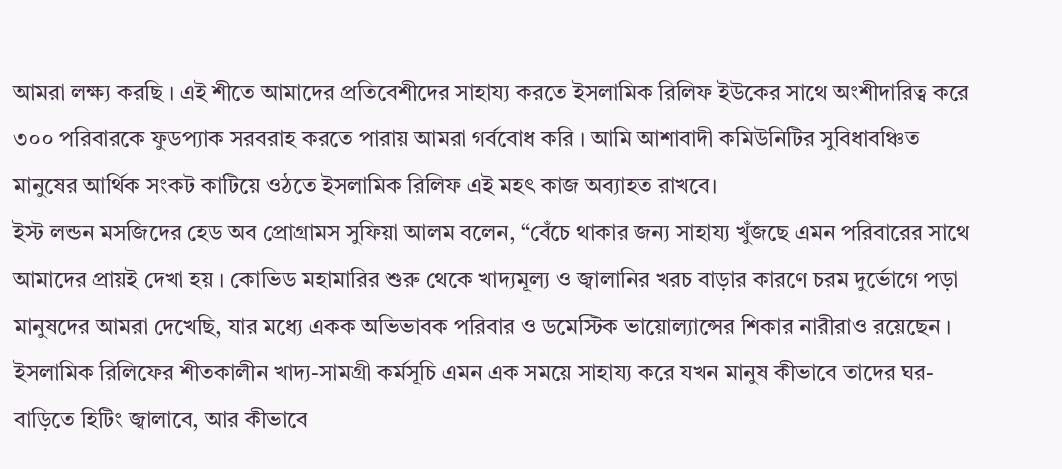আমরা লক্ষ্য করছি । এই শীতে আমাদের প্রতিবেশীদের সাহায্য করতে ইসলামিক রিলিফ ইউকের সাথে অংশীদারিত্ব করে ৩০০ পরিবারকে ফুডপ্যাক সরবরাহ করতে পারায় আমরা গর্ববোধ করি । আমি আশাবাদী কমিউনিটির সুবিধাবঞ্চিত মানুষের আর্থিক সংকট কাটিয়ে ওঠতে ইসলামিক রিলিফ এই মহৎ কাজ অব্যাহত রাখবে।
ইস্ট লন্ডন মসজিদের হেড অব প্রোগ্রামস সুফিয়া আলম বলেন, “বেঁচে থাকার জন্য সাহায্য খুঁজছে এমন পরিবারের সাথে আমাদের প্রায়ই দেখা হয় । কোভিড মহামারির শুরু থেকে খাদ্যমূল্য ও জ্বালানির খরচ বাড়ার কারণে চরম দুর্ভোগে পড়া মানুষদের আমরা দেখেছি, যার মধ্যে একক অভিভাবক পরিবার ও ডমেস্টিক ভায়োল্যান্সের শিকার নারীরাও রয়েছেন । ইসলামিক রিলিফের শীতকালীন খাদ্য-সামগ্রী কর্মসূচি এমন এক সময়ে সাহায্য করে যখন মানুষ কীভাবে তাদের ঘর-বাড়িতে হিটিং জ্বালাবে, আর কীভাবে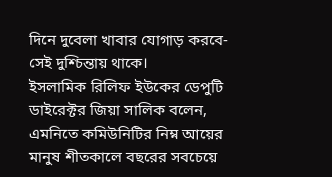দিনে দুবেলা খাবার যোগাড় করবে- সেই দুশ্চিন্তায় থাকে।
ইসলামিক রিলিফ ইউকের ডেপুটি ডাইরেক্টর জিয়া সালিক বলেন, এমনিতে কমিউনিটির নিম্ন আয়ের মানুষ শীতকালে বছরের সবচেয়ে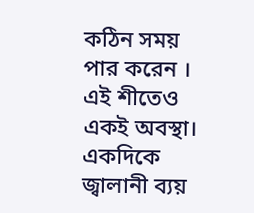কঠিন সময় পার করেন । এই শীতেও একই অবস্থা। একদিকে জ্বালানী ব্যয়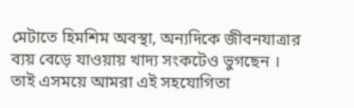মেটাতে হিমশিম অবস্থা, অন্যদিকে জীবনযাত্রার ব্যয় বেড়ে যাওয়ায় খাদ্য সংকটেও ভুগছেন । তাই এসময়ে আমরা এই সহযোগিতা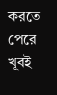করতে পেরে খূবই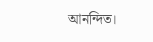আনন্দিত।